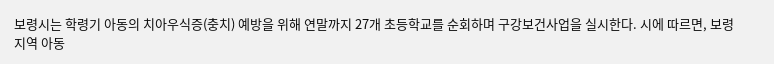보령시는 학령기 아동의 치아우식증(충치) 예방을 위해 연말까지 27개 초등학교를 순회하며 구강보건사업을 실시한다. 시에 따르면, 보령지역 아동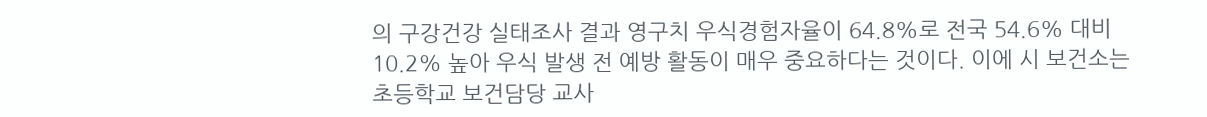의 구강건강 실태조사 결과 영구치 우식경험자율이 64.8%로 전국 54.6% 대비 10.2% 높아 우식 발생 전 예방 활동이 매우 중요하다는 것이다. 이에 시 보건소는 초등학교 보건담당 교사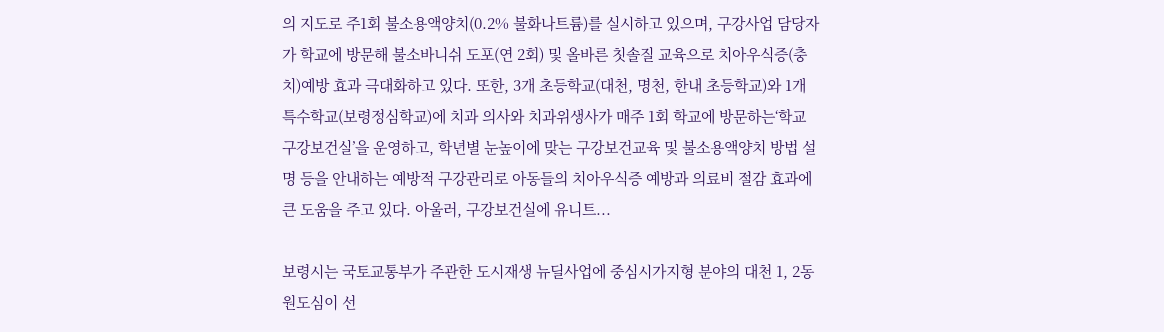의 지도로 주1회 불소용액양치(0.2% 불화나트륨)를 실시하고 있으며, 구강사업 담당자가 학교에 방문해 불소바니쉬 도포(연 2회) 및 올바른 칫솔질 교육으로 치아우식증(충치)예방 효과 극대화하고 있다. 또한, 3개 초등학교(대천, 명천, 한내 초등학교)와 1개 특수학교(보령정심학교)에 치과 의사와 치과위생사가 매주 1회 학교에 방문하는‘학교 구강보건실’을 운영하고, 학년별 눈높이에 맞는 구강보건교육 및 불소용액양치 방법 설명 등을 안내하는 예방적 구강관리로 아동들의 치아우식증 예방과 의료비 절감 효과에 큰 도움을 주고 있다. 아울러, 구강보건실에 유니트...

보령시는 국토교통부가 주관한 도시재생 뉴딜사업에 중심시가지형 분야의 대천 1, 2동 원도심이 선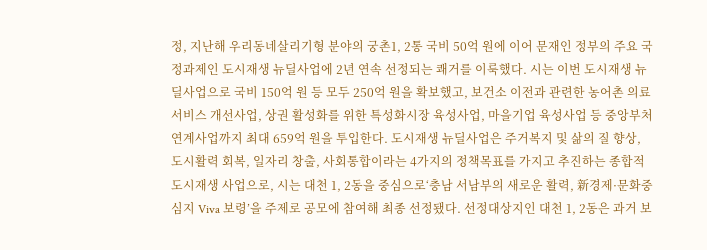정, 지난해 우리동네살리기형 분야의 궁촌1, 2통 국비 50억 원에 이어 문재인 정부의 주요 국정과제인 도시재생 뉴딜사업에 2년 연속 선정되는 쾌거를 이룩했다. 시는 이번 도시재생 뉴딜사업으로 국비 150억 원 등 모두 250억 원을 확보했고, 보건소 이전과 관련한 농어촌 의료서비스 개선사업, 상권 활성화를 위한 특성화시장 육성사업, 마을기업 육성사업 등 중앙부처 연계사업까지 최대 659억 원을 투입한다. 도시재생 뉴딜사업은 주거복지 및 삶의 질 향상, 도시활력 회복, 일자리 창출, 사회통합이라는 4가지의 정책목표를 가지고 추진하는 종합적 도시재생 사업으로, 시는 대천 1, 2동을 중심으로‘충남 서남부의 새로운 활력, 新경제·문화중심지 Viva 보령’을 주제로 공모에 참여해 최종 선정됐다. 선정대상지인 대천 1, 2동은 과거 보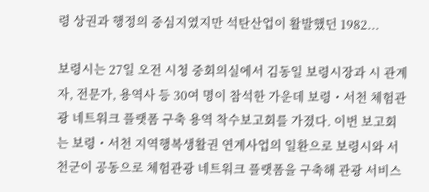령 상권과 행정의 중심지였지만 석탄산업이 활발했던 1982...

보령시는 27일 오전 시청 중회의실에서 김동일 보령시장과 시 관계자, 전문가, 용역사 등 30여 명이 참석한 가운데 보령・서천 체험관광 네트워크 플랫폼 구축 용역 착수보고회를 가졌다. 이번 보고회는 보령・서천 지역행복생활권 연계사업의 일환으로 보령시와 서천군이 공동으로 체험관광 네트워크 플랫폼을 구축해 관광 서비스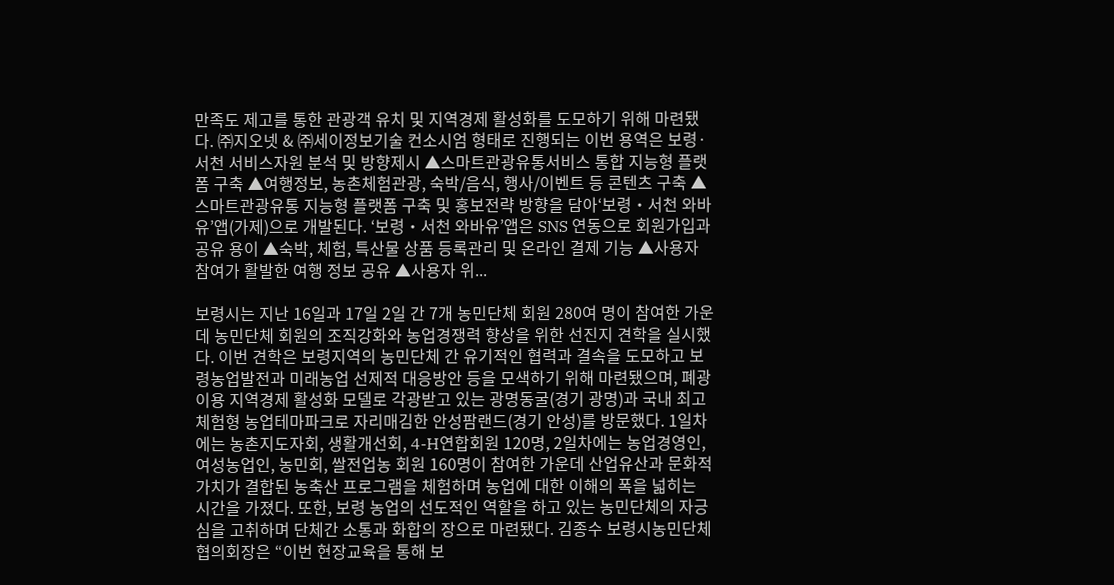만족도 제고를 통한 관광객 유치 및 지역경제 활성화를 도모하기 위해 마련됐다. ㈜지오넷 & ㈜세이정보기술 컨소시엄 형태로 진행되는 이번 용역은 보령·서천 서비스자원 분석 및 방향제시 ▲스마트관광유통서비스 통합 지능형 플랫폼 구축 ▲여행정보, 농촌체험관광, 숙박/음식, 행사/이벤트 등 콘텐츠 구축 ▲스마트관광유통 지능형 플랫폼 구축 및 홍보전략 방향을 담아‘보령・서천 와바유’앱(가제)으로 개발된다. ‘보령・서천 와바유’앱은 SNS 연동으로 회원가입과 공유 용이 ▲숙박, 체험, 특산물 상품 등록관리 및 온라인 결제 기능 ▲사용자 참여가 활발한 여행 정보 공유 ▲사용자 위...

보령시는 지난 16일과 17일 2일 간 7개 농민단체 회원 280여 명이 참여한 가운데 농민단체 회원의 조직강화와 농업경쟁력 향상을 위한 선진지 견학을 실시했다. 이번 견학은 보령지역의 농민단체 간 유기적인 협력과 결속을 도모하고 보령농업발전과 미래농업 선제적 대응방안 등을 모색하기 위해 마련됐으며, 폐광이용 지역경제 활성화 모델로 각광받고 있는 광명동굴(경기 광명)과 국내 최고 체험형 농업테마파크로 자리매김한 안성팜랜드(경기 안성)를 방문했다. 1일차에는 농촌지도자회, 생활개선회, 4-H연합회원 120명, 2일차에는 농업경영인, 여성농업인, 농민회, 쌀전업농 회원 160명이 참여한 가운데 산업유산과 문화적 가치가 결합된 농축산 프로그램을 체험하며 농업에 대한 이해의 폭을 넓히는 시간을 가졌다. 또한, 보령 농업의 선도적인 역할을 하고 있는 농민단체의 자긍심을 고취하며 단체간 소통과 화합의 장으로 마련됐다. 김종수 보령시농민단체협의회장은 “이번 현장교육을 통해 보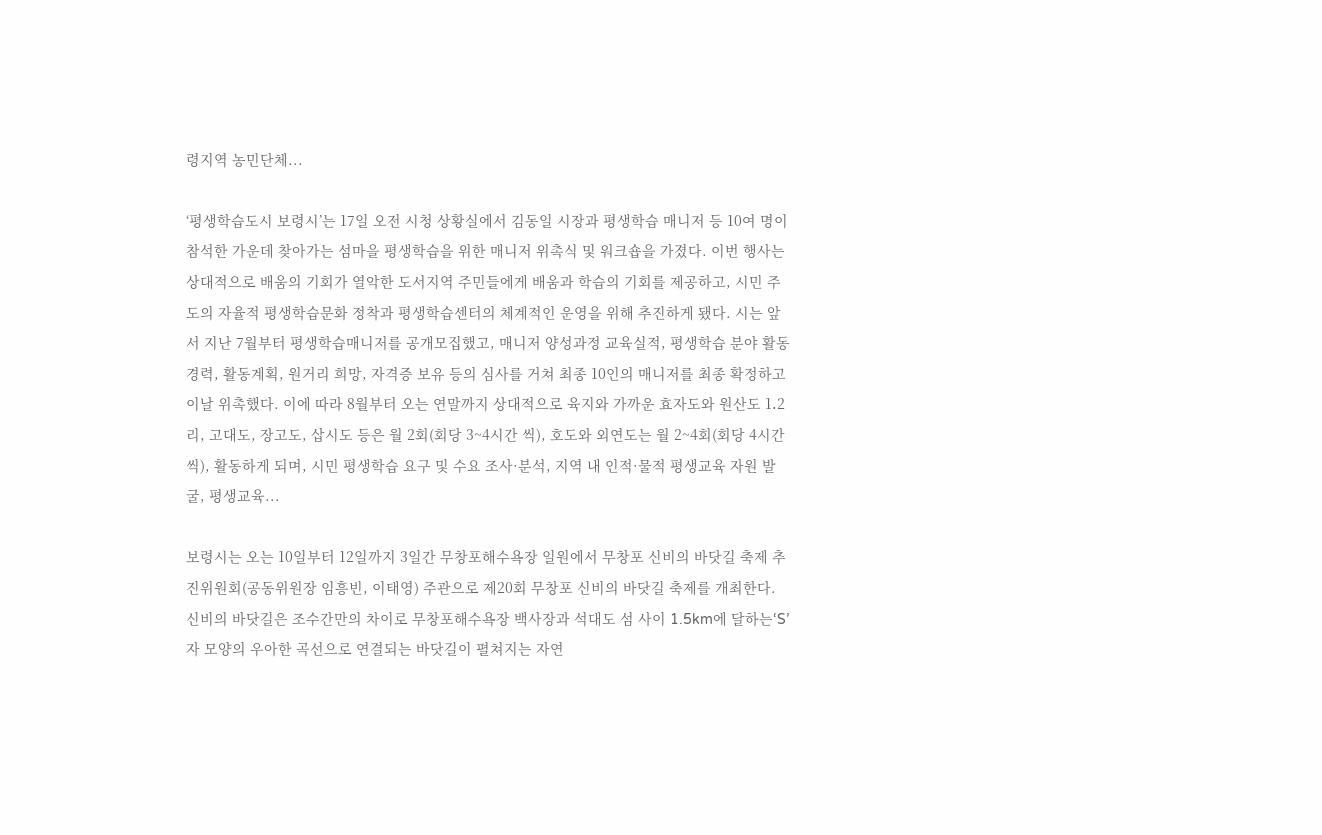령지역 농민단체...

‘평생학습도시 보령시’는 17일 오전 시청 상황실에서 김동일 시장과 평생학습 매니저 등 10여 명이 참석한 가운데 찾아가는 섬마을 평생학습을 위한 매니저 위촉식 및 워크숍을 가졌다. 이번 행사는 상대적으로 배움의 기회가 열악한 도서지역 주민들에게 배움과 학습의 기회를 제공하고, 시민 주도의 자율적 평생학습문화 정착과 평생학습센터의 체계적인 운영을 위해 추진하게 됐다. 시는 앞서 지난 7월부터 평생학습매니저를 공개모집했고, 매니저 양성과정 교육실적, 평생학습 분야 활동경력, 활동계획, 원거리 희망, 자격증 보유 등의 심사를 거쳐 최종 10인의 매니저를 최종 확정하고 이날 위촉했다. 이에 따라 8월부터 오는 연말까지 상대적으로 육지와 가까운 효자도와 원산도 1․2리, 고대도, 장고도, 삽시도 등은 월 2회(회당 3~4시간 씩), 호도와 외연도는 월 2~4회(회당 4시간 씩), 활동하게 되며, 시민 평생학습 요구 및 수요 조사·분석, 지역 내 인적·물적 평생교육 자원 발굴, 평생교육...

보령시는 오는 10일부터 12일까지 3일간 무창포해수욕장 일원에서 무창포 신비의 바닷길 축제 추진위원회(공동위원장 임흥빈, 이태영) 주관으로 제20회 무창포 신비의 바닷길 축제를 개최한다. 신비의 바닷길은 조수간만의 차이로 무창포해수욕장 백사장과 석대도 섬 사이 1.5km에 달하는‘S’자 모양의 우아한 곡선으로 연결되는 바닷길이 펼쳐지는 자연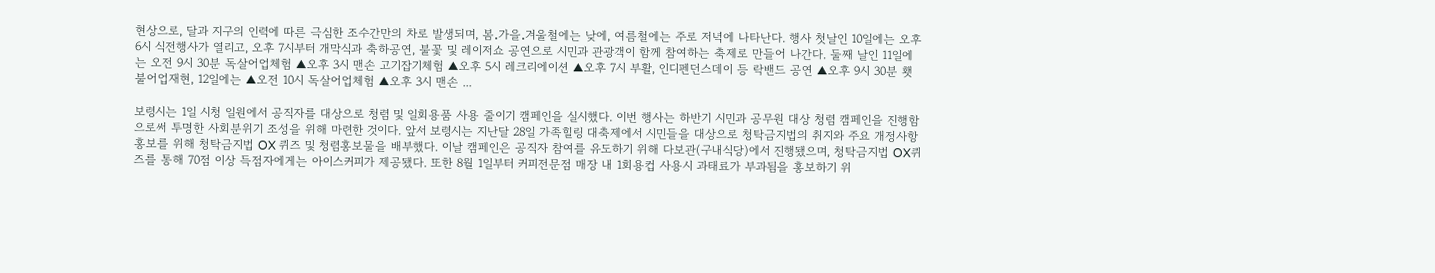현상으로, 달과 지구의 인력에 따른 극심한 조수간만의 차로 발생되며, 봄․가을․겨울철에는 낮에, 여름철에는 주로 저녁에 나타난다. 행사 첫날인 10일에는 오후 6시 식전행사가 열리고, 오후 7시부터 개막식과 축하공연, 불꽃 및 레이저쇼 공연으로 시민과 관광객이 함께 참여하는 축제로 만들어 나간다. 둘째 날인 11일에는 오전 9시 30분 독살어업체험 ▲오후 3시 맨손 고기잡기체험 ▲오후 5시 레크리에이션 ▲오후 7시 부활, 인디펜던스데이 등 락밴드 공연 ▲오후 9시 30분 횃불어업재현, 12일에는 ▲오전 10시 독살어업체험 ▲오후 3시 맨손 ...

보령시는 1일 시청 일원에서 공직자를 대상으로 청렴 및 일회용품 사용 줄이기 캠페인을 실시했다. 이번 행사는 하반기 시민과 공무원 대상 청렴 캠페인을 진행함으로써 투명한 사회분위기 조성을 위해 마련한 것이다. 앞서 보령시는 지난달 28일 가족힐링 대축제에서 시민들을 대상으로 청탁금지법의 취지와 주요 개정사항 홍보를 위해 청탁금지법 OX 퀴즈 및 청렴홍보물을 배부했다. 이날 캠페인은 공직자 참여를 유도하기 위해 다보관(구내식당)에서 진행됐으며, 청탁금지법 OX퀴즈를 통해 70점 이상 득점자에게는 아이스커피가 제공됐다. 또한 8월 1일부터 커피전문점 매장 내 1회용컵 사용시 과태료가 부과됨을 홍보하기 위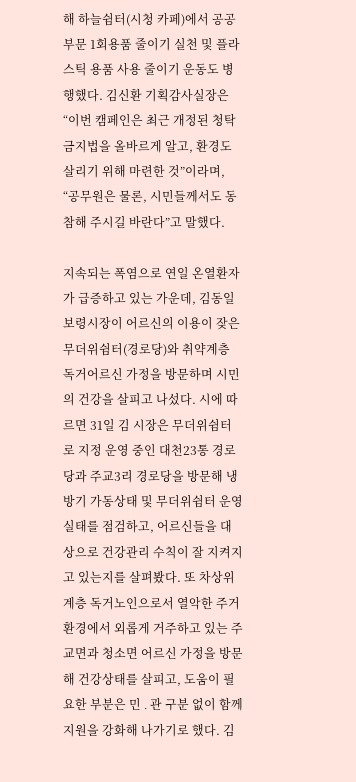해 하늘쉼터(시청 카페)에서 공공부문 1회용품 줄이기 실천 및 플라스틱 용품 사용 줄이기 운동도 병행했다. 김신환 기획감사실장은 “이번 캠페인은 최근 개정된 청탁금지법을 올바르게 알고, 환경도 살리기 위해 마련한 것”이라며, “공무원은 물론, 시민들께서도 동참해 주시길 바란다”고 말했다.

지속되는 폭염으로 연일 온열환자가 급증하고 있는 가운데, 김동일 보령시장이 어르신의 이용이 잦은 무더위쉼터(경로당)와 취약계층 독거어르신 가정을 방문하며 시민의 건강을 살피고 나섰다. 시에 따르면 31일 김 시장은 무더위쉼터로 지정 운영 중인 대천23통 경로당과 주교3리 경로당을 방문해 냉방기 가동상태 및 무더위쉼터 운영 실태를 점검하고, 어르신들을 대상으로 건강관리 수칙이 잘 지켜지고 있는지를 살펴봤다. 또 차상위계층 독거노인으로서 열악한 주거환경에서 외롭게 거주하고 있는 주교면과 청소면 어르신 가정을 방문해 건강상태를 살피고, 도움이 필요한 부분은 민 ․ 관 구분 없이 함께 지원을 강화해 나가기로 했다. 김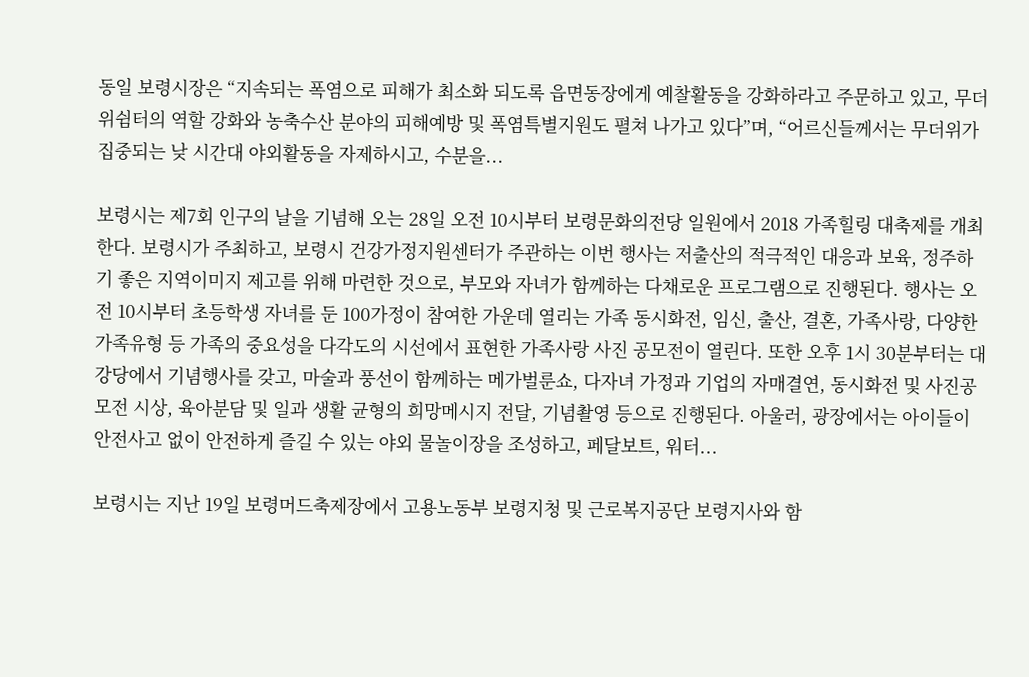동일 보령시장은 “지속되는 폭염으로 피해가 최소화 되도록 읍면동장에게 예찰활동을 강화하라고 주문하고 있고, 무더위쉼터의 역할 강화와 농축수산 분야의 피해예방 및 폭염특별지원도 펼쳐 나가고 있다”며, “어르신들께서는 무더위가 집중되는 낮 시간대 야외활동을 자제하시고, 수분을...

보령시는 제7회 인구의 날을 기념해 오는 28일 오전 10시부터 보령문화의전당 일원에서 2018 가족힐링 대축제를 개최한다. 보령시가 주최하고, 보령시 건강가정지원센터가 주관하는 이번 행사는 저출산의 적극적인 대응과 보육, 정주하기 좋은 지역이미지 제고를 위해 마련한 것으로, 부모와 자녀가 함께하는 다채로운 프로그램으로 진행된다. 행사는 오전 10시부터 초등학생 자녀를 둔 100가정이 참여한 가운데 열리는 가족 동시화전, 임신, 출산, 결혼, 가족사랑, 다양한 가족유형 등 가족의 중요성을 다각도의 시선에서 표현한 가족사랑 사진 공모전이 열린다. 또한 오후 1시 30분부터는 대강당에서 기념행사를 갖고, 마술과 풍선이 함께하는 메가벌룬쇼, 다자녀 가정과 기업의 자매결연, 동시화전 및 사진공모전 시상, 육아분담 및 일과 생활 균형의 희망메시지 전달, 기념촬영 등으로 진행된다. 아울러, 광장에서는 아이들이 안전사고 없이 안전하게 즐길 수 있는 야외 물놀이장을 조성하고, 페달보트, 워터...

보령시는 지난 19일 보령머드축제장에서 고용노동부 보령지청 및 근로복지공단 보령지사와 함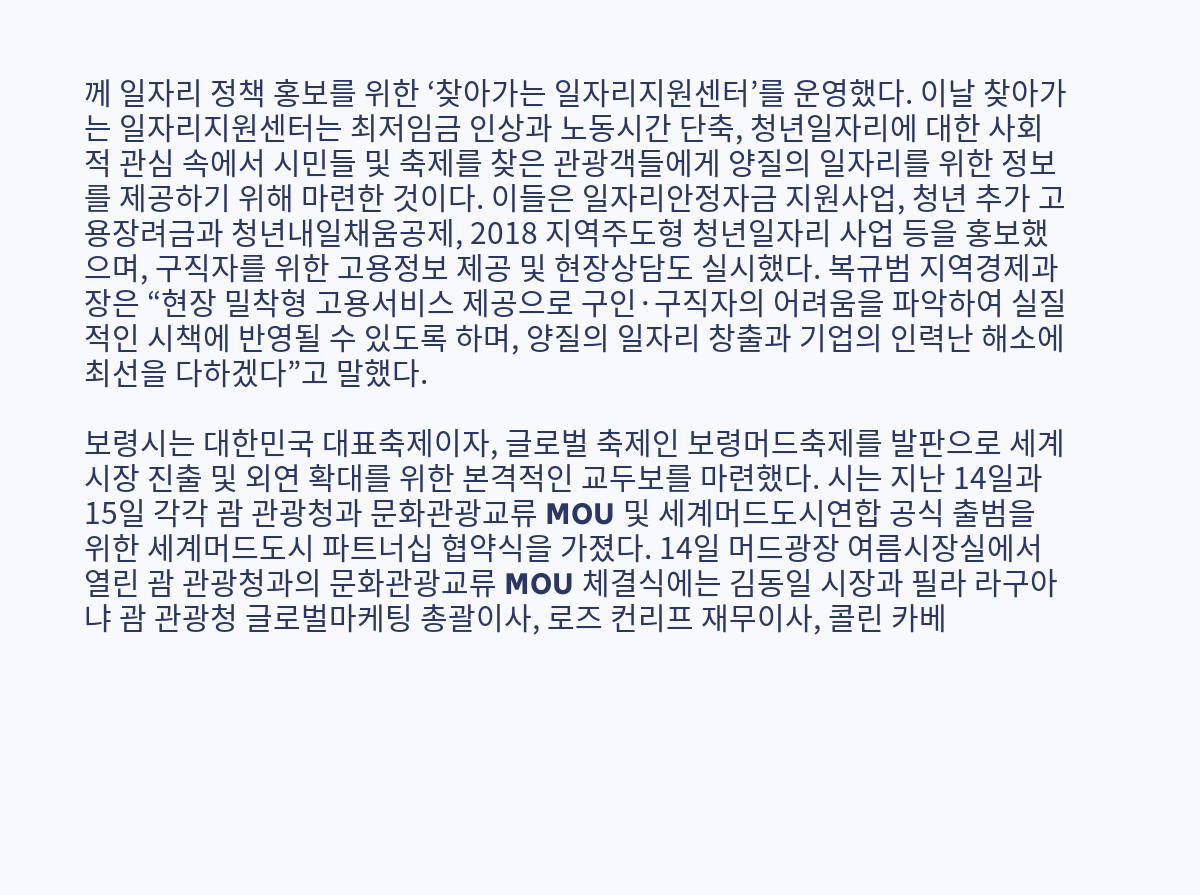께 일자리 정책 홍보를 위한 ‘찾아가는 일자리지원센터’를 운영했다. 이날 찾아가는 일자리지원센터는 최저임금 인상과 노동시간 단축, 청년일자리에 대한 사회적 관심 속에서 시민들 및 축제를 찾은 관광객들에게 양질의 일자리를 위한 정보를 제공하기 위해 마련한 것이다. 이들은 일자리안정자금 지원사업, 청년 추가 고용장려금과 청년내일채움공제, 2018 지역주도형 청년일자리 사업 등을 홍보했으며, 구직자를 위한 고용정보 제공 및 현장상담도 실시했다. 복규범 지역경제과장은 “현장 밀착형 고용서비스 제공으로 구인·구직자의 어려움을 파악하여 실질적인 시책에 반영될 수 있도록 하며, 양질의 일자리 창출과 기업의 인력난 해소에 최선을 다하겠다”고 말했다.

보령시는 대한민국 대표축제이자, 글로벌 축제인 보령머드축제를 발판으로 세계시장 진출 및 외연 확대를 위한 본격적인 교두보를 마련했다. 시는 지난 14일과 15일 각각 괌 관광청과 문화관광교류 MOU 및 세계머드도시연합 공식 출범을 위한 세계머드도시 파트너십 협약식을 가졌다. 14일 머드광장 여름시장실에서 열린 괌 관광청과의 문화관광교류 MOU 체결식에는 김동일 시장과 필라 라구아냐 괌 관광청 글로벌마케팅 총괄이사, 로즈 컨리프 재무이사, 콜린 카베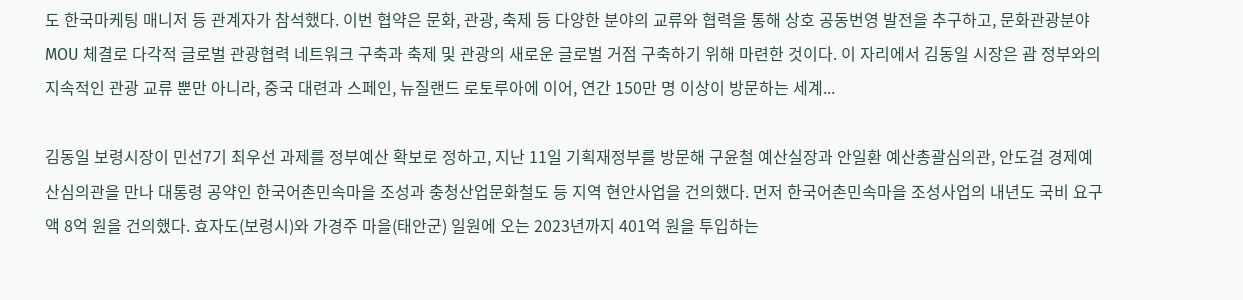도 한국마케팅 매니저 등 관계자가 참석했다. 이번 협약은 문화, 관광, 축제 등 다양한 분야의 교류와 협력을 통해 상호 공동번영 발전을 추구하고, 문화관광분야 MOU 체결로 다각적 글로벌 관광협력 네트워크 구축과 축제 및 관광의 새로운 글로벌 거점 구축하기 위해 마련한 것이다. 이 자리에서 김동일 시장은 괌 정부와의 지속적인 관광 교류 뿐만 아니라, 중국 대련과 스페인, 뉴질랜드 로토루아에 이어, 연간 150만 명 이상이 방문하는 세계...

김동일 보령시장이 민선7기 최우선 과제를 정부예산 확보로 정하고, 지난 11일 기획재정부를 방문해 구윤철 예산실장과 안일환 예산총괄심의관, 안도걸 경제예산심의관을 만나 대통령 공약인 한국어촌민속마을 조성과 충청산업문화철도 등 지역 현안사업을 건의했다. 먼저 한국어촌민속마을 조성사업의 내년도 국비 요구액 8억 원을 건의했다. 효자도(보령시)와 가경주 마을(태안군) 일원에 오는 2023년까지 401억 원을 투입하는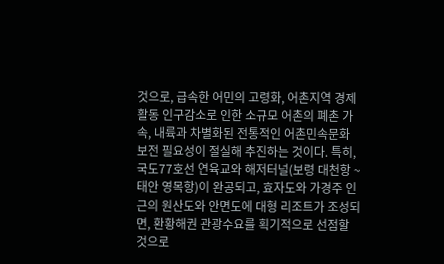것으로, 급속한 어민의 고령화, 어촌지역 경제활동 인구감소로 인한 소규모 어촌의 폐촌 가속, 내륙과 차별화된 전통적인 어촌민속문화 보전 필요성이 절실해 추진하는 것이다. 특히, 국도77호선 연육교와 해저터널(보령 대천항 ~ 태안 영목항)이 완공되고, 효자도와 가경주 인근의 원산도와 안면도에 대형 리조트가 조성되면, 환황해권 관광수요를 획기적으로 선점할 것으로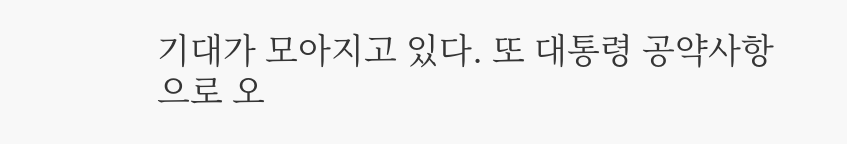기대가 모아지고 있다. 또 대통령 공약사항으로 오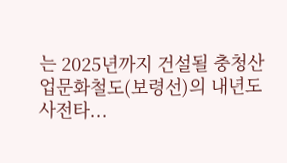는 2025년까지 건설될 충청산업문화철도(보령선)의 내년도 사전타...